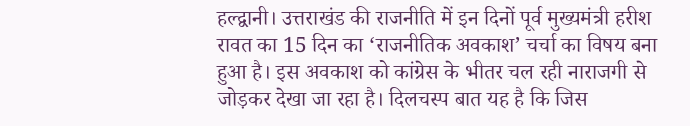हल्द्वानी। उत्तराखंड की राजनीति में इन दिनों पूर्व मुख्यमंत्री हरीश रावत का 15 दिन का ‘राजनीतिक अवकाश’ चर्चा का विषय बना हुआ है। इस अवकाश को कांग्रेस के भीतर चल रही नाराजगी से जोड़कर देखा जा रहा है। दिलचस्प बात यह है कि जिस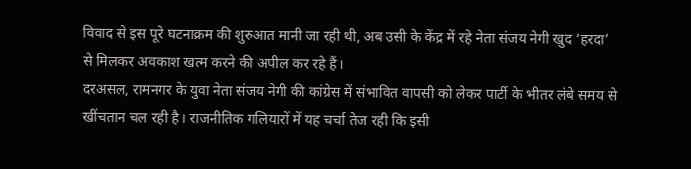विवाद से इस पूरे घटनाक्रम की शुरुआत मानी जा रही थी, अब उसी के केंद्र में रहे नेता संजय नेगी खुद ‘हरदा’ से मिलकर अवकाश खत्म करने की अपील कर रहे हैं।
दरअसल, रामनगर के युवा नेता संजय नेगी की कांग्रेस में संभावित वापसी को लेकर पार्टी के भीतर लंबे समय से खींचतान चल रही है। राजनीतिक गलियारों में यह चर्चा तेज रही कि इसी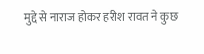मुद्दे से नाराज होकर हरीश रावत ने कुछ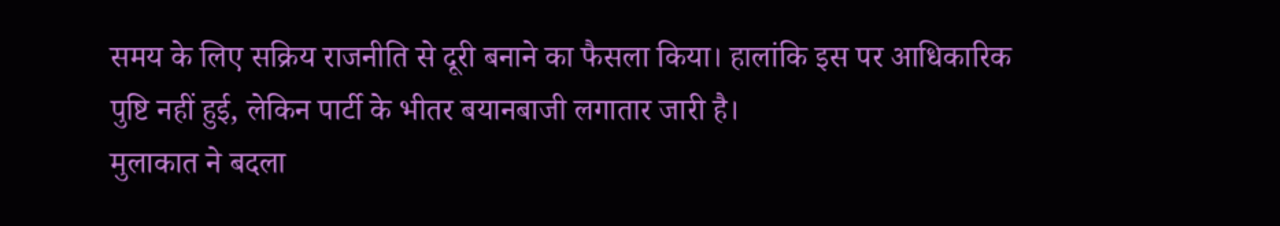समय के लिए सक्रिय राजनीति से दूरी बनाने का फैसला किया। हालांकि इस पर आधिकारिक पुष्टि नहीं हुई, लेकिन पार्टी के भीतर बयानबाजी लगातार जारी है।
मुलाकात ने बदला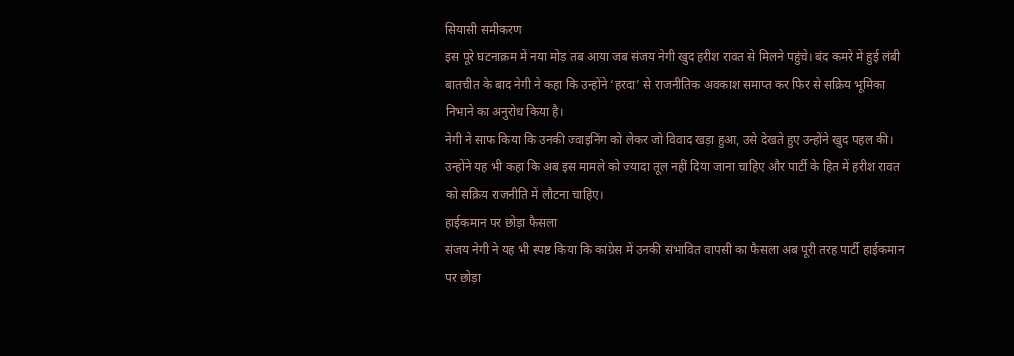सियासी समीकरण
इस पूरे घटनाक्रम में नया मोड़ तब आया जब संजय नेगी खुद हरीश रावत से मिलने पहुंचे। बंद कमरे में हुई लंबी बातचीत के बाद नेगी ने कहा कि उन्होंने ‘हरदा’ से राजनीतिक अवकाश समाप्त कर फिर से सक्रिय भूमिका निभाने का अनुरोध किया है।
नेगी ने साफ किया कि उनकी ज्वाइनिंग को लेकर जो विवाद खड़ा हुआ, उसे देखते हुए उन्होंने खुद पहल की। उन्होंने यह भी कहा कि अब इस मामले को ज्यादा तूल नहीं दिया जाना चाहिए और पार्टी के हित में हरीश रावत को सक्रिय राजनीति में लौटना चाहिए।
हाईकमान पर छोड़ा फैसला
संजय नेगी ने यह भी स्पष्ट किया कि कांग्रेस में उनकी संभावित वापसी का फैसला अब पूरी तरह पार्टी हाईकमान पर छोड़ा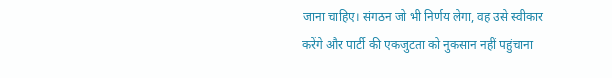जाना चाहिए। संगठन जो भी निर्णय लेगा, वह उसे स्वीकार करेंगे और पार्टी की एकजुटता को नुकसान नहीं पहुंचाना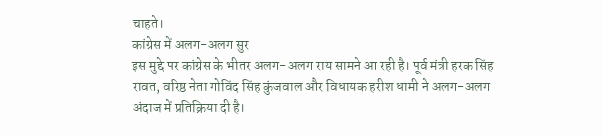चाहते।
कांग्रेस में अलग-अलग सुर
इस मुद्दे पर कांग्रेस के भीतर अलग-अलग राय सामने आ रही है। पूर्व मंत्री हरक सिंह रावत, वरिष्ठ नेता गोविंद सिंह कुंजवाल और विधायक हरीश धामी ने अलग-अलग अंदाज में प्रतिक्रिया दी है।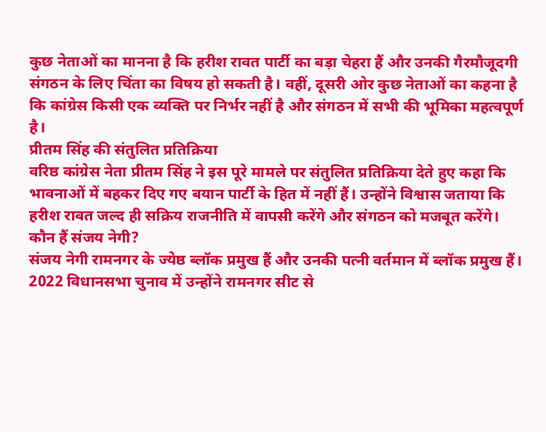कुछ नेताओं का मानना है कि हरीश रावत पार्टी का बड़ा चेहरा हैं और उनकी गैरमौजूदगी संगठन के लिए चिंता का विषय हो सकती है। वहीं, दूसरी ओर कुछ नेताओं का कहना है कि कांग्रेस किसी एक व्यक्ति पर निर्भर नहीं है और संगठन में सभी की भूमिका महत्वपूर्ण है।
प्रीतम सिंह की संतुलित प्रतिक्रिया
वरिष्ठ कांग्रेस नेता प्रीतम सिंह ने इस पूरे मामले पर संतुलित प्रतिक्रिया देते हुए कहा कि भावनाओं में बहकर दिए गए बयान पार्टी के हित में नहीं हैं। उन्होंने विश्वास जताया कि हरीश रावत जल्द ही सक्रिय राजनीति में वापसी करेंगे और संगठन को मजबूत करेंगे।
कौन हैं संजय नेगी?
संजय नेगी रामनगर के ज्येष्ठ ब्लॉक प्रमुख हैं और उनकी पत्नी वर्तमान में ब्लॉक प्रमुख हैं। 2022 विधानसभा चुनाव में उन्होंने रामनगर सीट से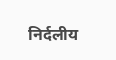निर्दलीय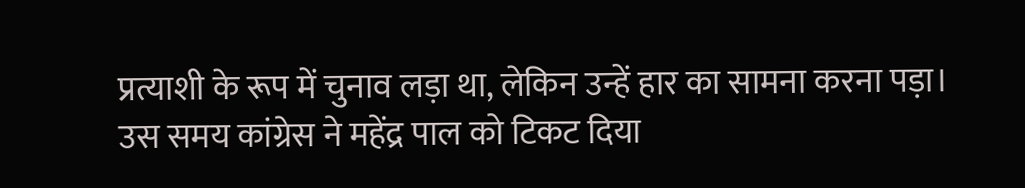प्रत्याशी के रूप में चुनाव लड़ा था, लेकिन उन्हें हार का सामना करना पड़ा। उस समय कांग्रेस ने महेंद्र पाल को टिकट दिया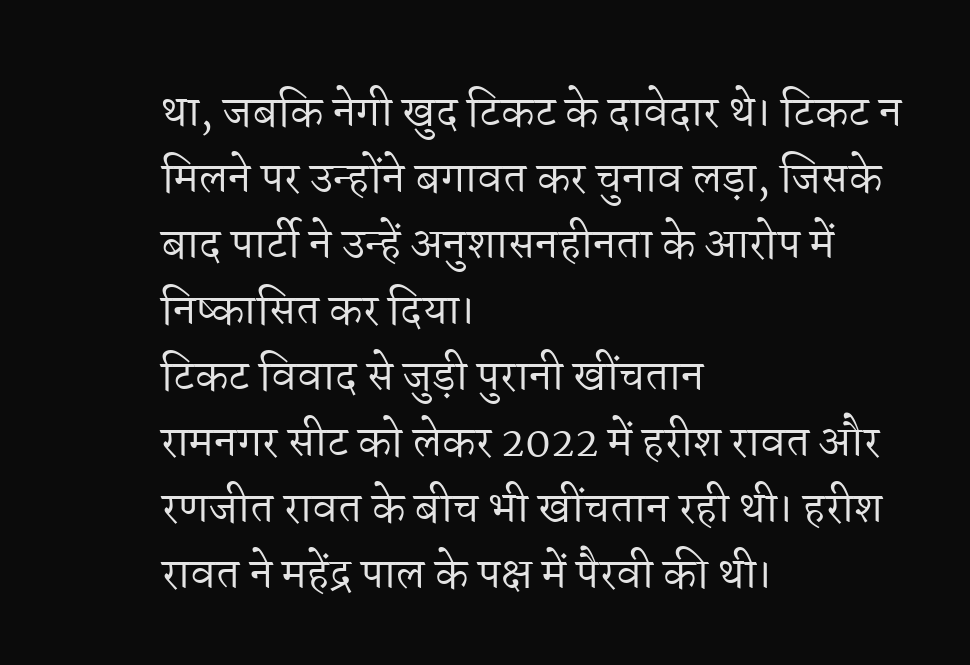था, जबकि नेगी खुद टिकट के दावेदार थे। टिकट न मिलने पर उन्होंने बगावत कर चुनाव लड़ा, जिसके बाद पार्टी ने उन्हें अनुशासनहीनता के आरोप में निष्कासित कर दिया।
टिकट विवाद से जुड़ी पुरानी खींचतान
रामनगर सीट को लेकर 2022 में हरीश रावत और रणजीत रावत के बीच भी खींचतान रही थी। हरीश रावत ने महेंद्र पाल के पक्ष में पैरवी की थी।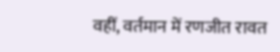वहीं, वर्तमान में रणजीत रावत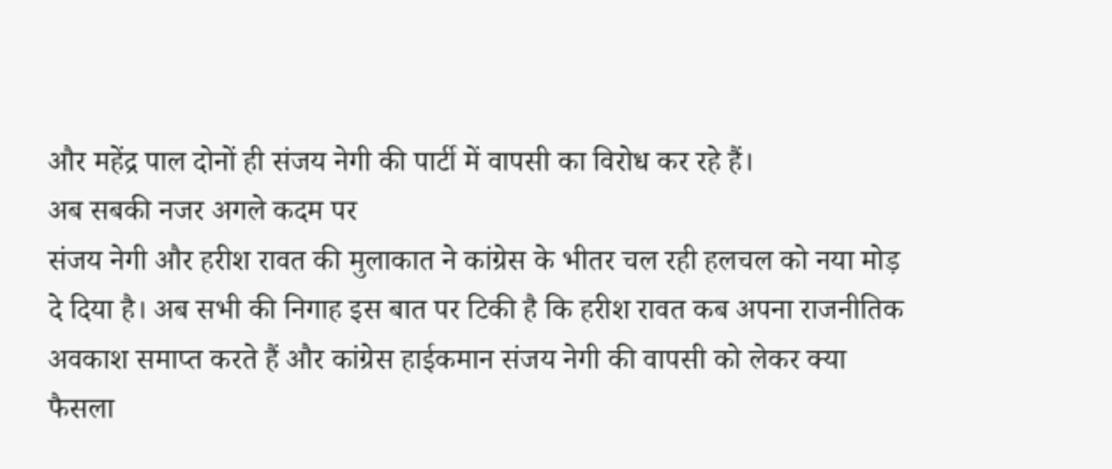और महेंद्र पाल दोनों ही संजय नेगी की पार्टी में वापसी का विरोध कर रहे हैं।
अब सबकी नजर अगले कदम पर
संजय नेगी और हरीश रावत की मुलाकात ने कांग्रेस के भीतर चल रही हलचल को नया मोड़ दे दिया है। अब सभी की निगाह इस बात पर टिकी है कि हरीश रावत कब अपना राजनीतिक अवकाश समाप्त करते हैं और कांग्रेस हाईकमान संजय नेगी की वापसी को लेकर क्या फैसला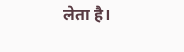लेता है।